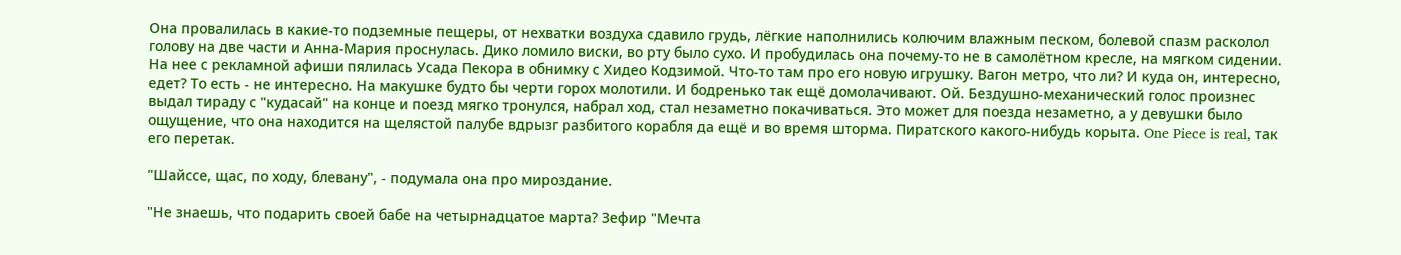Она провалилась в какие-то подземные пещеры, от нехватки воздуха сдавило грудь, лёгкие наполнились колючим влажным песком, болевой спазм расколол голову на две части и Анна-Мария проснулась. Дико ломило виски, во рту было сухо. И пробудилась она почему-то не в самолётном кресле, на мягком сидении. На нее с рекламной афиши пялилась Усада Пекора в обнимку с Хидео Кодзимой. Что-то там про его новую игрушку. Вагон метро, что ли? И куда он, интересно, едет? То есть - не интересно. На макушке будто бы черти горох молотили. И бодренько так ещё домолачивают. Ой. Бездушно-механический голос произнес выдал тираду с "кудасай" на конце и поезд мягко тронулся, набрал ход, стал незаметно покачиваться. Это может для поезда незаметно, а у девушки было ощущение, что она находится на щелястой палубе вдрызг разбитого корабля да ещё и во время шторма. Пиратского какого-нибудь корыта. One Piece is real, так его перетак.

"Шайссе, щас, по ходу, блевану", - подумала она про мироздание.

"Не знаешь, что подарить своей бабе на четырнадцатое марта? Зефир "Мечта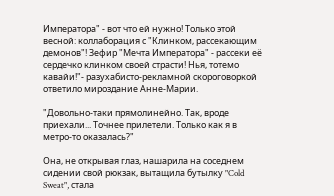Императора" - вот что ей нужно! Только этой весной: коллаборация с "Клинком, рассекающим демонов"! Зефир "Мечта Императора" - рассеки её сердечко клинком своей страсти! Нья, тотемо кавайи!"- разухабисто-рекламной скороговоркой ответило мироздание Анне-Марии.

"Довольно-таки прямолинейно. Так, вроде приехали... Точнее прилетели. Только как я в метро-то оказалась?"

Она, не открывая глаз, нашарила на соседнем сидении свой рюкзак, вытащила бутылку "Cold Sweat", стала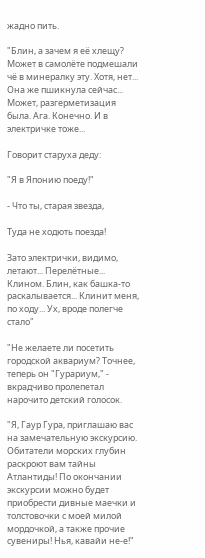жадно пить.

"Блин, а зачем я её хлещу? Может в самолёте подмешали чё в минералку эту. Хотя, нет... Она же пшикнула сейчас... Может, разгерметизация была. Ага. Конечно. И в электричке тоже...

Говорит старуха деду:

"Я в Японию поеду!"

- Что ты, старая звезда,

Туда не ходють поезда!

Зато электрички, видимо, летают... Перелётные... Клином. Блин, как башка-то раскалывается... Клинит меня, по ходу... Ух, вроде полегче стало"

"Не желаете ли посетить городской аквариум? Точнее, теперь он "Гурариум," - вкрадчиво пролепетал нарочито детский голосок.

"Я, Гаур Гура, приглашаю вас на замечательную экскурсию. Обитатели морских глубин раскроют вам тайны Атлантиды! По окончании экскурсии можно будет приобрести дивные маечки и толстовочки с моей милой мордочкой, а также прочие сувениры! Нья, кавайи не-е!"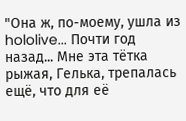"Она ж, по-моему, ушла из hololive... Почти год назад... Мне эта тётка рыжая, Гелька, трепалась ещё, что для её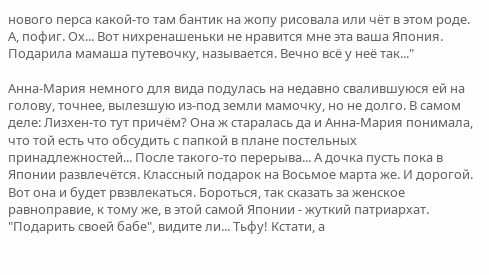нового перса какой-то там бантик на жопу рисовала или чёт в этом роде. А, пофиг. Ох... Вот нихренашеньки не нравится мне эта ваша Япония. Подарила мамаша путевочку, называется. Вечно всё у неё так..."

Анна-Мария немного для вида подулась на недавно свалившуюся ей на голову, точнее, вылезшую из-под земли мамочку, но не долго. В самом деле: Лизхен-то тут причём? Она ж старалась да и Анна-Мария понимала, что той есть что обсудить с папкой в плане постельных принадлежностей... После такого-то перерыва... А дочка пусть пока в Японии развлечётся. Классный подарок на Восьмое марта же. И дорогой. Вот она и будет рвзвлекаться. Бороться, так сказать за женское равноправие, к тому же, в этой самой Японии - жуткий патриархат. "Подарить своей бабе", видите ли... Тьфу! Кстати, а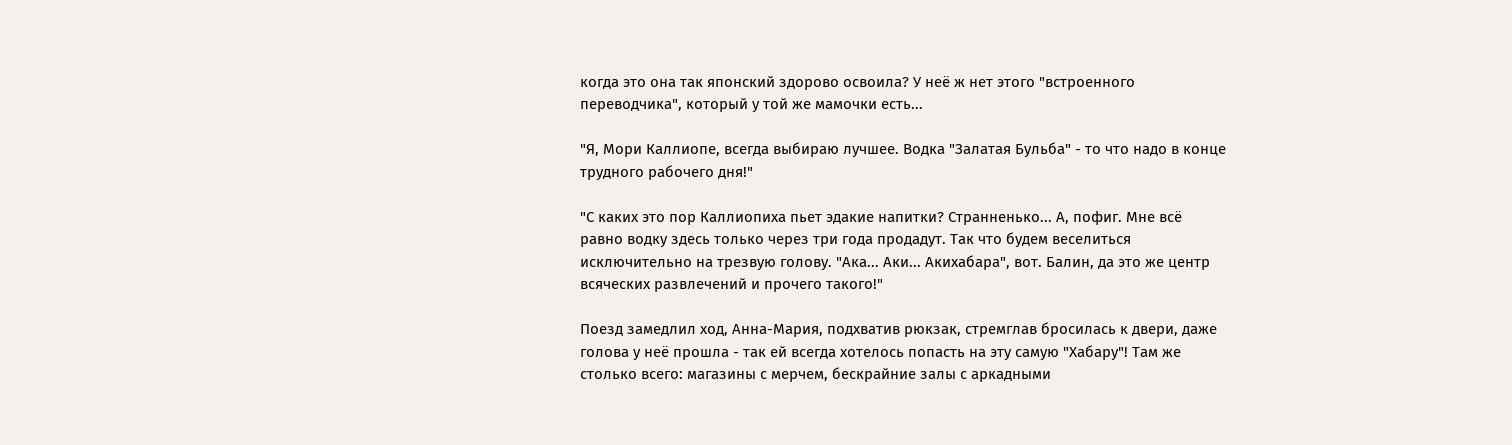когда это она так японский здорово освоила? У неё ж нет этого "встроенного переводчика", который у той же мамочки есть...

"Я, Мори Каллиопе, всегда выбираю лучшее. Водка "Залатая Бульба" - то что надо в конце трудного рабочего дня!"

"С каких это пор Каллиопиха пьет эдакие напитки? Странненько... А, пофиг. Мне всё равно водку здесь только через три года продадут. Так что будем веселиться исключительно на трезвую голову. "Ака... Аки... Акихабара", вот. Балин, да это же центр всяческих развлечений и прочего такого!"

Поезд замедлил ход, Анна-Мария, подхватив рюкзак, стремглав бросилась к двери, даже голова у неё прошла - так ей всегда хотелось попасть на эту самую "Хабару"! Там же столько всего: магазины с мерчем, бескрайние залы с аркадными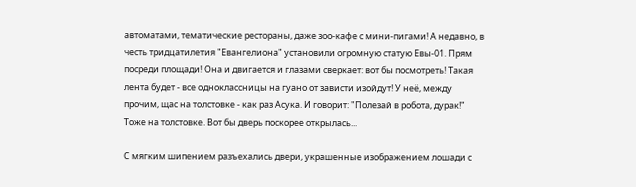автоматами, тематические рестораны, даже зоо-кафе с мини-пигами! А недавно, в честь тридцатилетия "Евангелиона" установили огромную статую Евы-01. Прям посреди площади! Она и двигается и глазами сверкает: вот бы посмотреть! Такая лента будет - все одноклассницы на гуано от зависти изойдут! У неё, между прочим, щас на толстовке - как раз Асука. И говорит: "Полезай в робота, дурак!" Тоже на толстовке. Вот бы дверь поскорее открылась...

С мягким шипением разъехались двери, украшенные изображением лошади с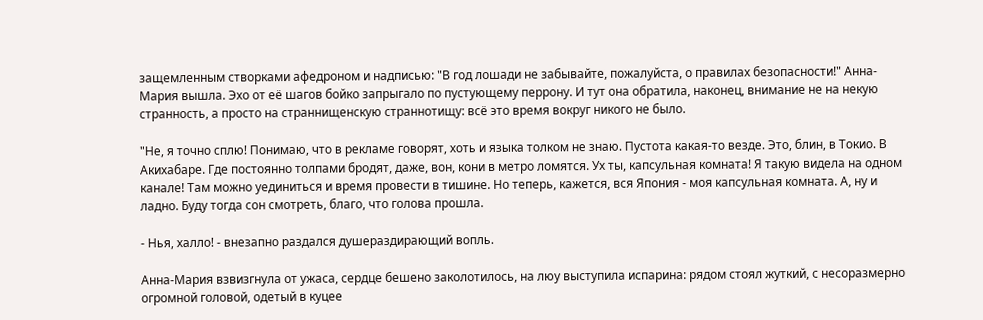защемленным створками афедроном и надписью: "В год лошади не забывайте, пожалуйста, о правилах безопасности!" Анна-Мария вышла. Эхо от её шагов бойко запрыгало по пустующему перрону. И тут она обратила, наконец, внимание не на некую странность, а просто на страннищенскую страннотищу: всё это время вокруг никого не было.

"Не, я точно сплю! Понимаю, что в рекламе говорят, хоть и языка толком не знаю. Пустота какая-то везде. Это, блин, в Токио. В Акихабаре. Где постоянно толпами бродят, даже, вон, кони в метро ломятся. Ух ты, капсульная комната! Я такую видела на одном канале! Там можно уединиться и время провести в тишине. Но теперь, кажется, вся Япония - моя капсульная комната. А, ну и ладно. Буду тогда сон смотреть, благо, что голова прошла.

- Нья, халло! - внезапно раздался душераздирающий вопль.

Анна-Мария взвизгнула от ужаса, сердце бешено заколотилось, на люу выступила испарина: рядом стоял жуткий, с несоразмерно огромной головой, одетый в куцее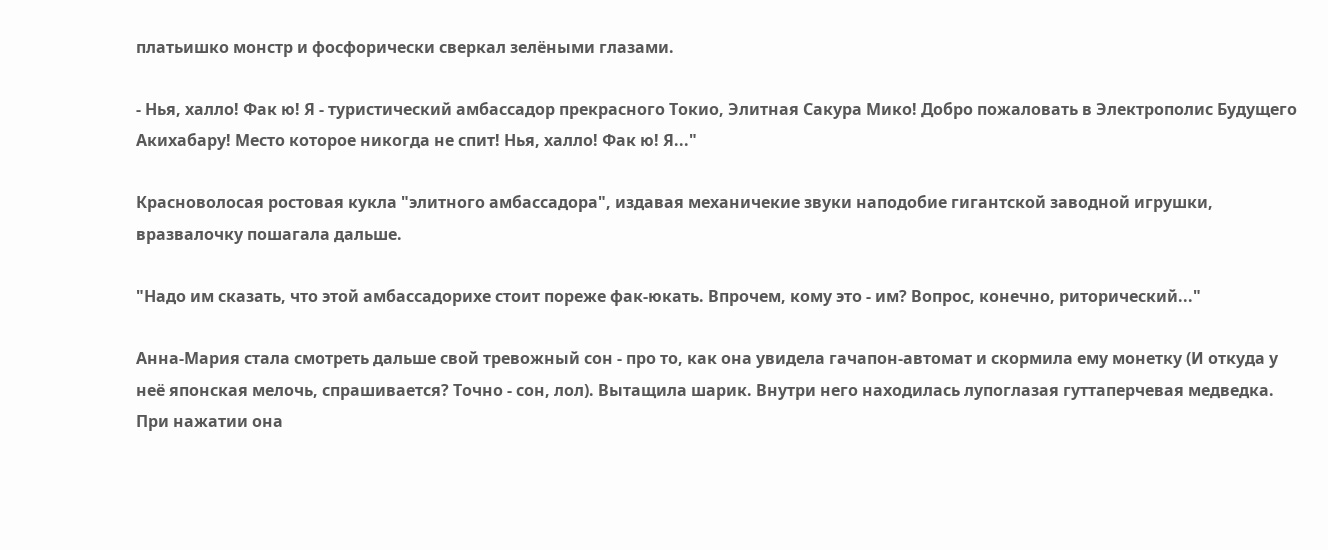платьишко монстр и фосфорически сверкал зелёными глазами.

- Нья, халло! Фак ю! Я - туристический амбассадор прекрасного Токио, Элитная Сакура Мико! Добро пожаловать в Электрополис Будущего Акихабару! Место которое никогда не спит! Нья, халло! Фак ю! Я..."

Красноволосая ростовая кукла "элитного амбассадора", издавая механичекие звуки наподобие гигантской заводной игрушки, вразвалочку пошагала дальше.

"Надо им сказать, что этой амбассадорихе стоит пореже фак-юкать. Впрочем, кому это - им? Вопрос, конечно, риторический..."

Анна-Мария стала смотреть дальше свой тревожный сон - про то, как она увидела гачапон-автомат и скормила ему монетку (И откуда у неё японская мелочь, спрашивается? Точно - сон, лол). Вытащила шарик. Внутри него находилась лупоглазая гуттаперчевая медведка. При нажатии она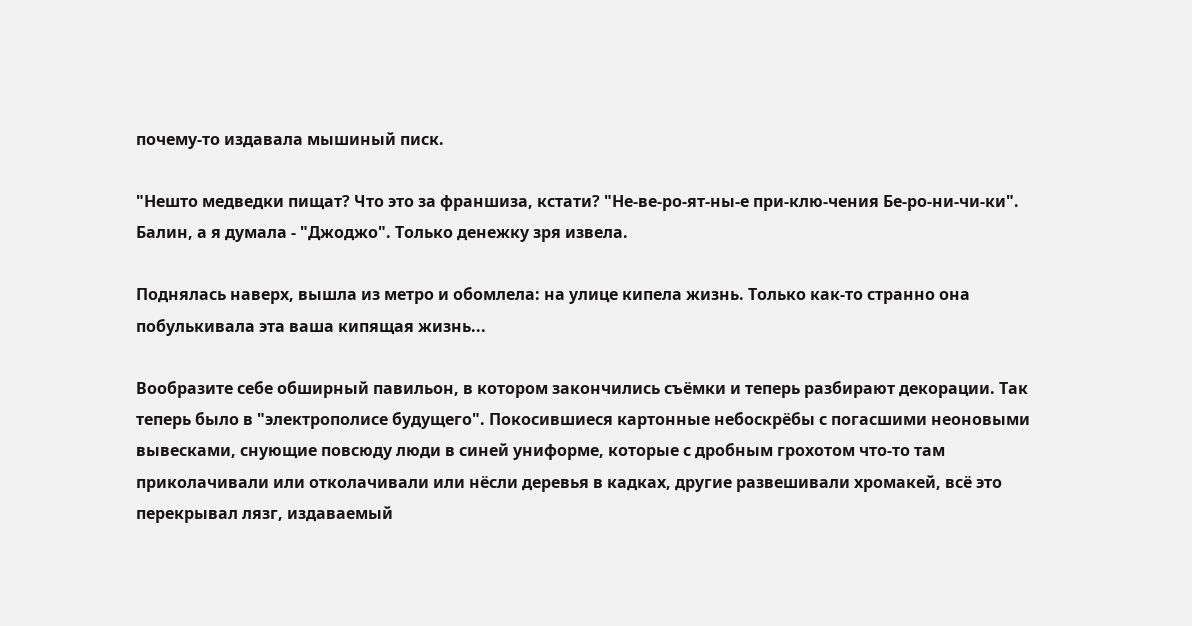почему-то издавала мышиный писк.

"Нешто медведки пищат? Что это за франшиза, кстати? "Не-ве-ро-ят-ны-е при-клю-чения Бе-ро-ни-чи-ки". Балин, а я думала - "Джоджо". Только денежку зря извела.

Поднялась наверх, вышла из метро и обомлела: на улице кипела жизнь. Только как-то странно она побулькивала эта ваша кипящая жизнь...

Вообразите себе обширный павильон, в котором закончились съёмки и теперь разбирают декорации. Так теперь было в "электрополисе будущего". Покосившиеся картонные небоскрёбы с погасшими неоновыми вывесками, снующие повсюду люди в синей униформе, которые с дробным грохотом что-то там приколачивали или отколачивали или нёсли деревья в кадках, другие развешивали хромакей, всё это перекрывал лязг, издаваемый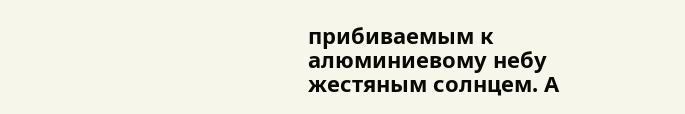прибиваемым к алюминиевому небу жестяным солнцем. А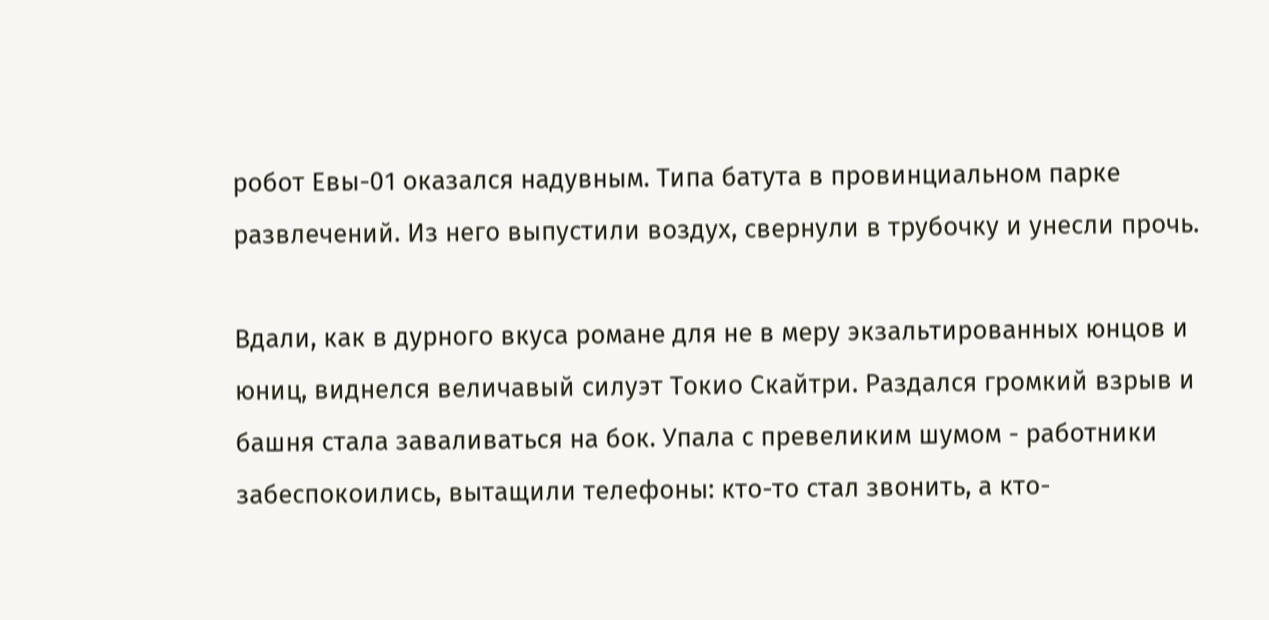робот Евы-01 оказался надувным. Типа батута в провинциальном парке развлечений. Из него выпустили воздух, свернули в трубочку и унесли прочь.

Вдали, как в дурного вкуса романе для не в меру экзальтированных юнцов и юниц, виднелся величавый силуэт Токио Скайтри. Раздался громкий взрыв и башня стала заваливаться на бок. Упала с превеликим шумом - работники забеспокоились, вытащили телефоны: кто-то стал звонить, а кто-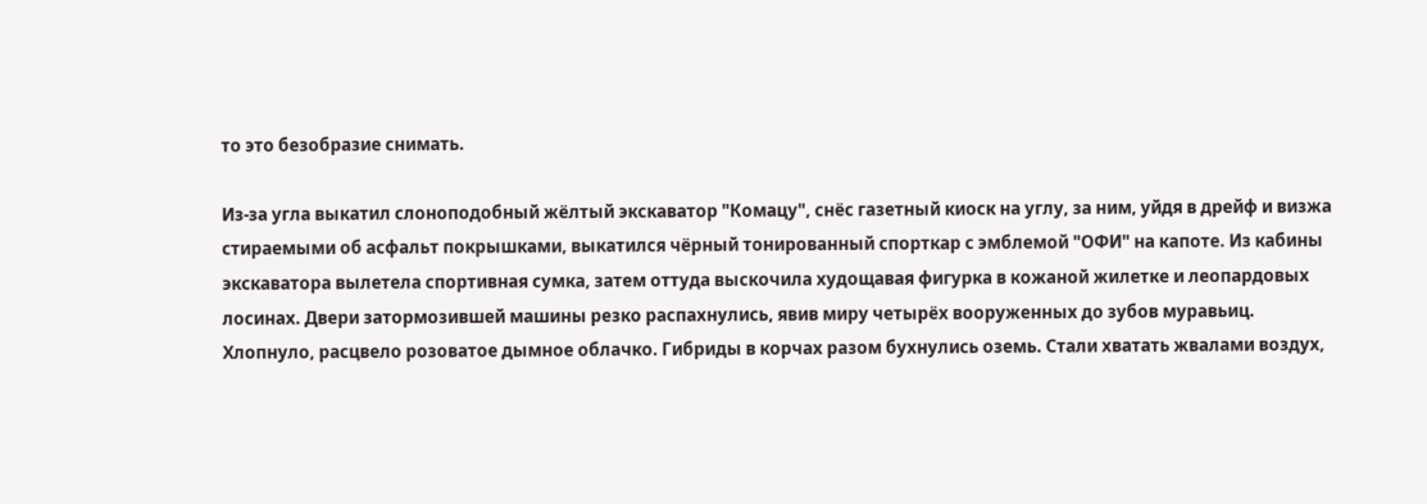то это безобразие снимать.

Из-за угла выкатил слоноподобный жёлтый экскаватор "Комацу", снёс газетный киоск на углу, за ним, уйдя в дрейф и визжа стираемыми об асфальт покрышками, выкатился чёрный тонированный спорткар с эмблемой "ОФИ" на капоте. Из кабины экскаватора вылетела спортивная сумка, затем оттуда выскочила худощавая фигурка в кожаной жилетке и леопардовых лосинах. Двери затормозившей машины резко распахнулись, явив миру четырёх вооруженных до зубов муравьиц. Хлопнуло, расцвело розоватое дымное облачко. Гибриды в корчах разом бухнулись оземь. Стали хватать жвалами воздух,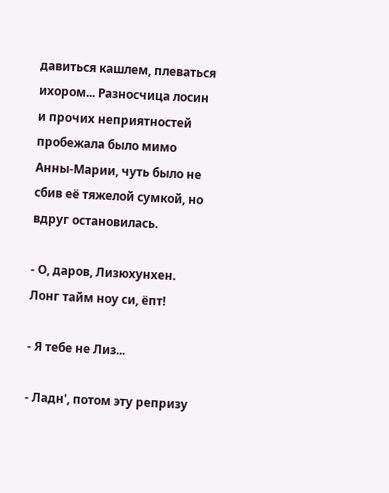давиться кашлем, плеваться ихором... Разносчица лосин и прочих неприятностей пробежала было мимо Анны-Марии, чуть было не сбив её тяжелой сумкой, но вдруг остановилась.

- О, даров, Лизюхунхен. Лонг тайм ноу си, ёпт!

- Я тебе не Лиз...

- Ладн', потом эту репризу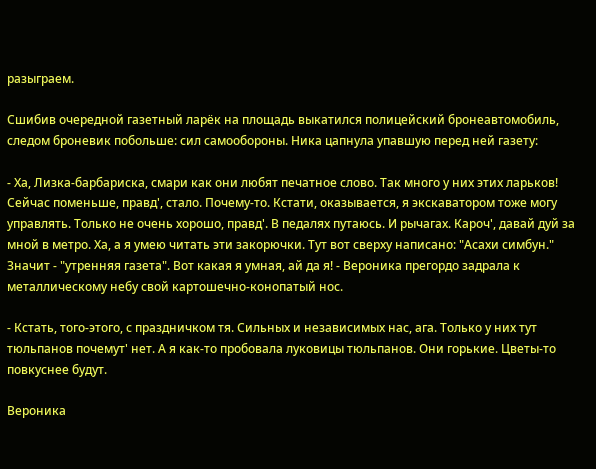разыграем.

Сшибив очередной газетный ларёк на площадь выкатился полицейский бронеавтомобиль, следом броневик побольше: сил самообороны. Ника цапнула упавшую перед ней газету:

- Ха, Лизка-барбариска, смари как они любят печатное слово. Так много у них этих ларьков! Сейчас поменьше, правд', стало. Почему-то. Кстати, оказывается, я экскаватором тоже могу управлять. Только не очень хорошо, правд'. В педалях путаюсь. И рычагах. Кароч', давай дуй за мной в метро. Ха, а я умею читать эти закорючки. Тут вот сверху написано: "Асахи симбун." Значит - "утренняя газета". Вот какая я умная, ай да я! - Вероника прегордо задрала к металлическому небу свой картошечно-конопатый нос.

- Кстать, того-этого, с праздничком тя. Сильных и независимых нас, ага. Только у них тут тюльпанов почемут' нет. А я как-то пробовала луковицы тюльпанов. Они горькие. Цветы-то повкуснее будут.

Вероника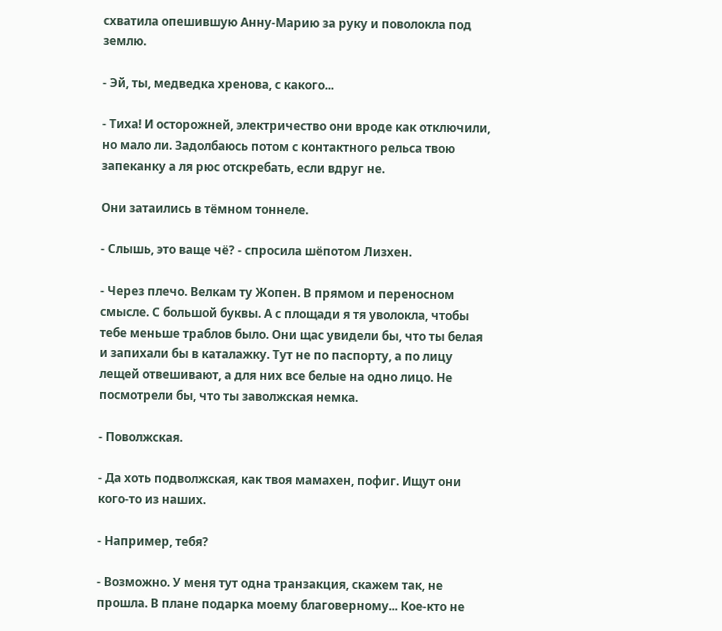схватила опешившую Анну-Марию за руку и поволокла под землю.

- Эй, ты, медведка хренова, с какого...

- Тиха! И осторожней, электричество они вроде как отключили, но мало ли. Задолбаюсь потом с контактного рельса твою запеканку а ля рюс отскребать, если вдруг не.

Они затаились в тёмном тоннеле.

- Слышь, это ваще чё? - спросила шёпотом Лизхен.

- Через плечо. Велкам ту Жопен. В прямом и переносном смысле. С большой буквы. А с площади я тя уволокла, чтобы тебе меньше траблов было. Они щас увидели бы, что ты белая и запихали бы в каталажку. Тут не по паспорту, а по лицу лещей отвешивают, а для них все белые на одно лицо. Не посмотрели бы, что ты заволжская немка.

- Поволжская.

- Да хоть подволжская, как твоя мамахен, пофиг. Ищут они кого-то из наших.

- Например, тебя?

- Возможно. У меня тут одна транзакция, скажем так, не прошла. В плане подарка моему благоверному... Кое-кто не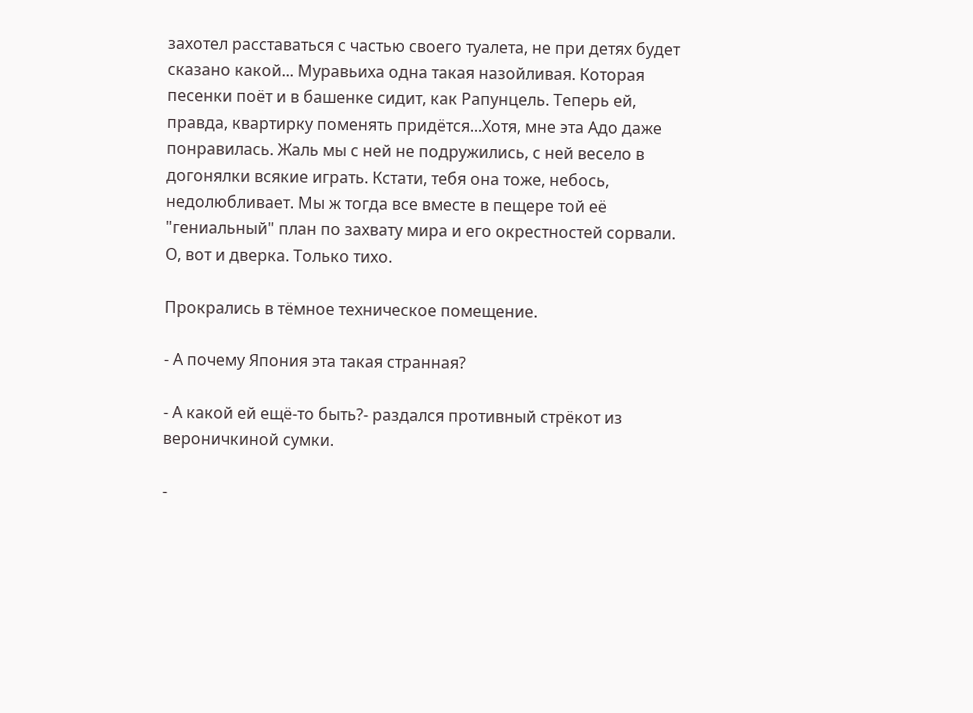захотел расставаться с частью своего туалета, не при детях будет сказано какой... Муравьиха одна такая назойливая. Которая песенки поёт и в башенке сидит, как Рапунцель. Теперь ей, правда, квартирку поменять придётся...Хотя, мне эта Адо даже понравилась. Жаль мы с ней не подружились, с ней весело в догонялки всякие играть. Кстати, тебя она тоже, небось, недолюбливает. Мы ж тогда все вместе в пещере той её "гениальный" план по захвату мира и его окрестностей сорвали. О, вот и дверка. Только тихо.

Прокрались в тёмное техническое помещение.

- А почему Япония эта такая странная?

- А какой ей ещё-то быть?- раздался противный стрёкот из вероничкиной сумки.

-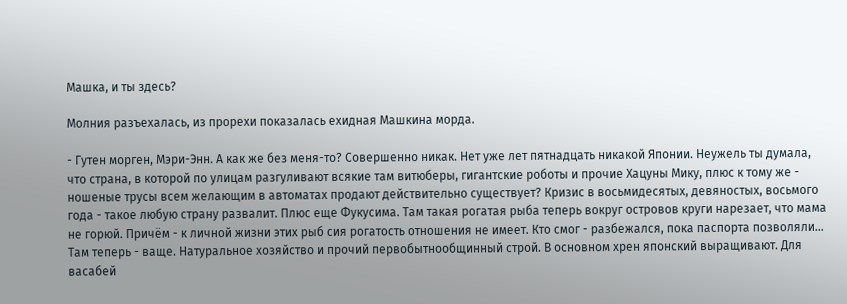Машка, и ты здесь?

Молния разъехалась, из прорехи показалась ехидная Машкина морда.

- Гутен морген, Мэри-Энн. А как же без меня-то? Совершенно никак. Нет уже лет пятнадцать никакой Японии. Неужель ты думала, что страна, в которой по улицам разгуливают всякие там витюберы, гигантские роботы и прочие Хацуны Мику, плюс к тому же - ношеные трусы всем желающим в автоматах продают действительно существует? Кризис в восьмидесятых, девяностых, восьмого года - такое любую страну развалит. Плюс еще Фукусима. Там такая рогатая рыба теперь вокруг островов круги нарезает, что мама не горюй. Причём - к личной жизни этих рыб сия рогатость отношения не имеет. Кто смог - разбежался, пока паспорта позволяли... Там теперь - ваще. Натуральное хозяйство и прочий первобытнообщинный строй. В основном хрен японский выращивают. Для васабей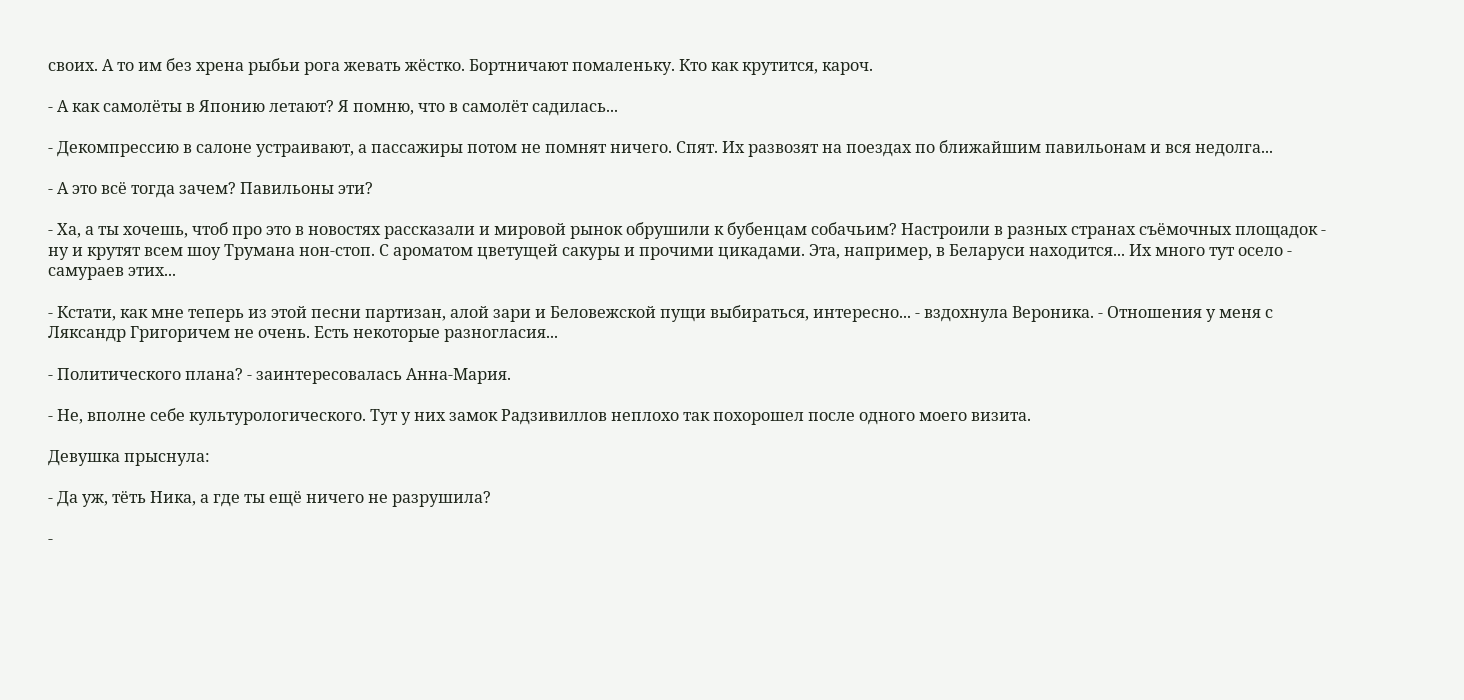своих. А то им без хрена рыбьи рога жевать жёстко. Бортничают помаленьку. Кто как крутится, кароч.

- А как самолёты в Японию летают? Я помню, что в самолёт садилась...

- Декомпрессию в салоне устраивают, а пассажиры потом не помнят ничего. Спят. Их развозят на поездах по ближайшим павильонам и вся недолга...

- А это всё тогда зачем? Павильоны эти?

- Ха, а ты хочешь, чтоб про это в новостях рассказали и мировой рынок обрушили к бубенцам собачьим? Настроили в разных странах съёмочных площадок - ну и крутят всем шоу Трумана нон-стоп. С ароматом цветущей сакуры и прочими цикадами. Эта, например, в Беларуси находится... Их много тут осело - самураев этих...

- Кстати, как мне теперь из этой песни партизан, алой зари и Беловежской пущи выбираться, интересно... - вздохнула Вероника. - Отношения у меня с Ляксандр Григоричем не очень. Есть некоторые разногласия...

- Политического плана? - заинтересовалась Анна-Мария.

- Не, вполне себе культурологического. Тут у них замок Радзивиллов неплохо так похорошел после одного моего визита.

Девушка прыснула:

- Да уж, тёть Ника, а где ты ещё ничего не разрушила?

-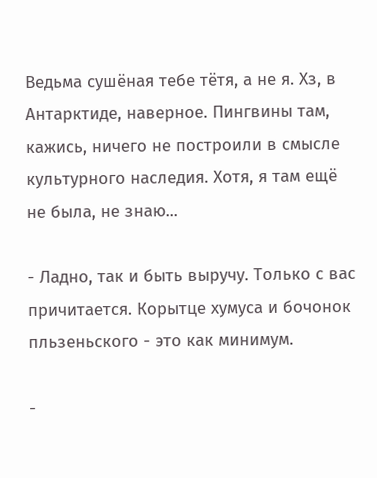Ведьма сушёная тебе тётя, а не я. Хз, в Антарктиде, наверное. Пингвины там, кажись, ничего не построили в смысле культурного наследия. Хотя, я там ещё не была, не знаю...

- Ладно, так и быть выручу. Только с вас причитается. Корытце хумуса и бочонок пльзеньского - это как минимум.

-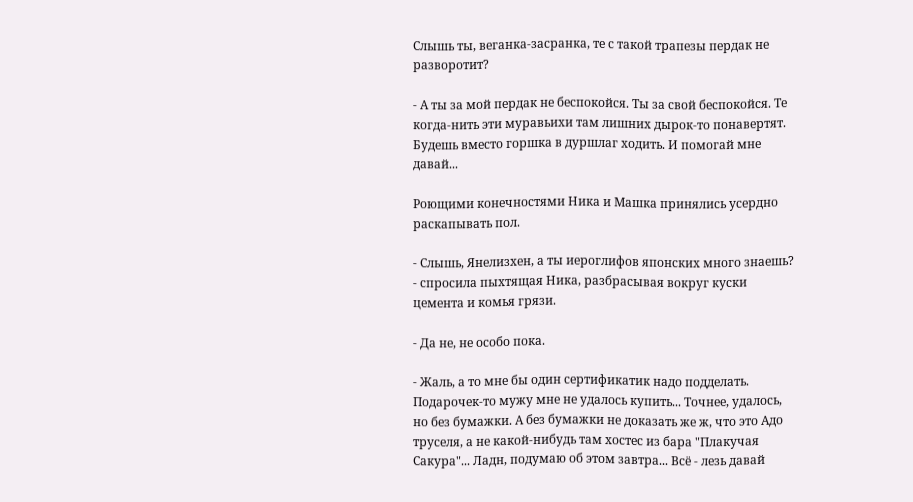Слышь ты, веганка-засранка, те с такой трапезы пердак не разворотит?

- А ты за мой пердак не беспокойся. Ты за свой беспокойся. Те когда-нить эти муравьихи там лишних дырок-то понавертят. Будешь вместо горшка в дуршлаг ходить. И помогай мне давай...

Роющими конечностями Ника и Машка принялись усердно раскапывать пол.

- Слышь, Янелизхен, а ты иероглифов японских много знаешь? - спросила пыхтящая Ника, разбрасывая вокруг куски цемента и комья грязи.

- Да не, не особо пока.

- Жаль, а то мне бы один сертификатик надо подделать. Подарочек-то мужу мне не удалось купить... Точнее, удалось, но без бумажки. А без бумажки не доказать же ж, что это Адо труселя, а не какой-нибудь там хостес из бара "Плакучая Сакура"... Ладн, подумаю об этом завтра... Всё - лезь давай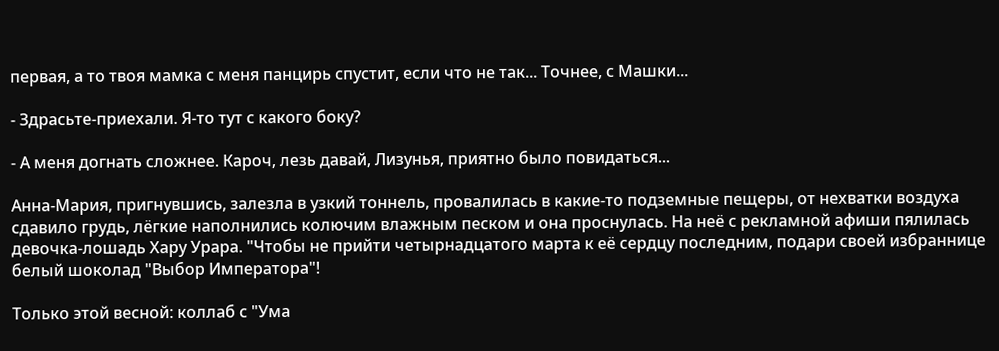первая, а то твоя мамка с меня панцирь спустит, если что не так... Точнее, с Машки...

- Здрасьте-приехали. Я-то тут с какого боку?

- А меня догнать сложнее. Кароч, лезь давай, Лизунья, приятно было повидаться...

Анна-Мария, пригнувшись, залезла в узкий тоннель, провалилась в какие-то подземные пещеры, от нехватки воздуха сдавило грудь, лёгкие наполнились колючим влажным песком и она проснулась. На неё с рекламной афиши пялилась девочка-лошадь Хару Урара. "Чтобы не прийти четырнадцатого марта к её сердцу последним, подари своей избраннице белый шоколад "Выбор Императора"!

Только этой весной: коллаб с "Ума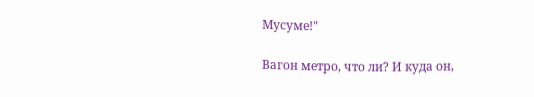Мусуме!"

Вагон метро, что ли? И куда он,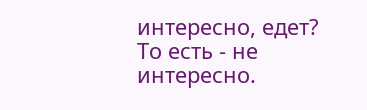интересно, едет? То есть - не интересно.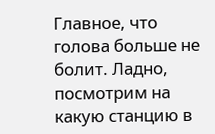Главное, что голова больше не болит. Ладно, посмотрим на какую станцию в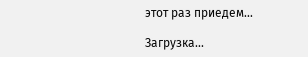этот раз приедем...

Загрузка...